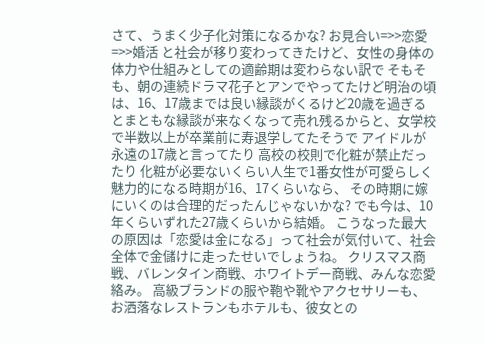さて、うまく少子化対策になるかな? お見合い=>>恋愛=>>婚活 と社会が移り変わってきたけど、女性の身体の体力や仕組みとしての適齢期は変わらない訳で そもそも、朝の連続ドラマ花子とアンでやってたけど明治の頃は、16、17歳までは良い縁談がくるけど20歳を過ぎるとまともな縁談が来なくなって売れ残るからと、女学校で半数以上が卒業前に寿退学してたそうで アイドルが永遠の17歳と言ってたり 高校の校則で化粧が禁止だったり 化粧が必要ないくらい人生で1番女性が可愛らしく魅力的になる時期が16、17くらいなら、 その時期に嫁にいくのは合理的だったんじゃないかな? でも今は、10年くらいずれた27歳くらいから結婚。 こうなった最大の原因は「恋愛は金になる」って社会が気付いて、社会全体で金儲けに走ったせいでしょうね。 クリスマス商戦、バレンタイン商戦、ホワイトデー商戦、みんな恋愛絡み。 高級ブランドの服や鞄や靴やアクセサリーも、お洒落なレストランもホテルも、彼女との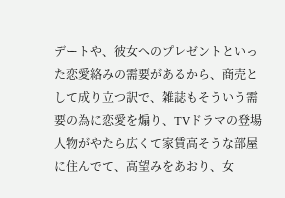デートや、彼女へのプレゼントといった恋愛絡みの需要があるから、商売として成り立つ訳で、雑誌もそういう需要の為に恋愛を煽り、TVドラマの登場人物がやたら広くて家賃高そうな部屋に住んでて、高望みをあおり、女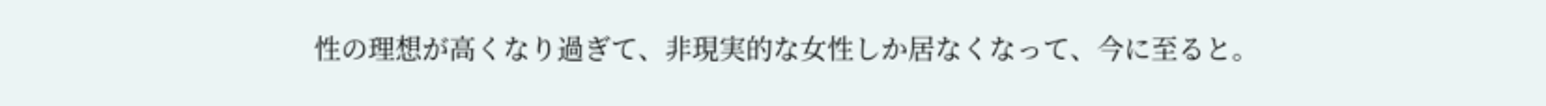性の理想が高くなり過ぎて、非現実的な女性しか居なくなって、今に至ると。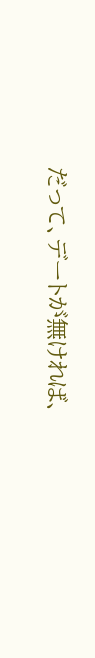だって、デートが無ければ、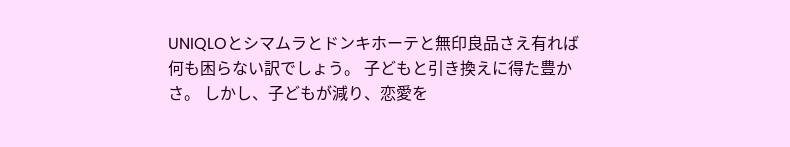UNIQLOとシマムラとドンキホーテと無印良品さえ有れば何も困らない訳でしょう。 子どもと引き換えに得た豊かさ。 しかし、子どもが減り、恋愛を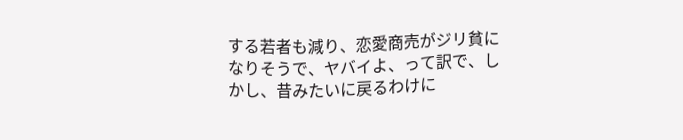する若者も減り、恋愛商売がジリ貧になりそうで、ヤバイよ、って訳で、しかし、昔みたいに戻るわけに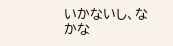いかないし、なかな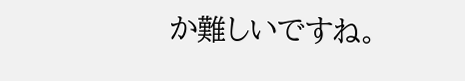か難しいですね。